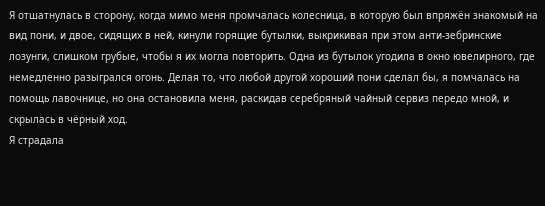Я отшатнулась в сторону, когда мимо меня промчалась колесница, в которую был впряжён знакомый на вид пони, и двое, сидящих в ней, кинули горящие бутылки, выкрикивая при этом анти-зебринские лозунги, слишком грубые, чтобы я их могла повторить. Одна из бутылок угодила в окно ювелирного, где немедленно разыгрался огонь. Делая то, что любой другой хороший пони сделал бы, я помчалась на помощь лавочнице, но она остановила меня, раскидав серебряный чайный сервиз передо мной, и скрылась в чёрный ход.
Я страдала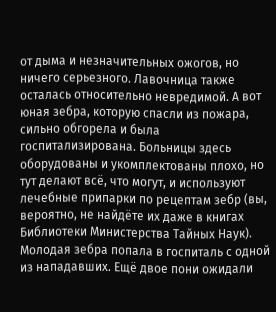от дыма и незначительных ожогов, но ничего серьезного. Лавочница также осталась относительно невредимой. А вот юная зебра, которую спасли из пожара, сильно обгорела и была госпитализирована. Больницы здесь оборудованы и укомплектованы плохо, но тут делают всё, что могут, и используют лечебные припарки по рецептам зебр (вы, вероятно, не найдёте их даже в книгах Библиотеки Министерства Тайных Наук).
Молодая зебра попала в госпиталь с одной из нападавших. Ещё двое пони ожидали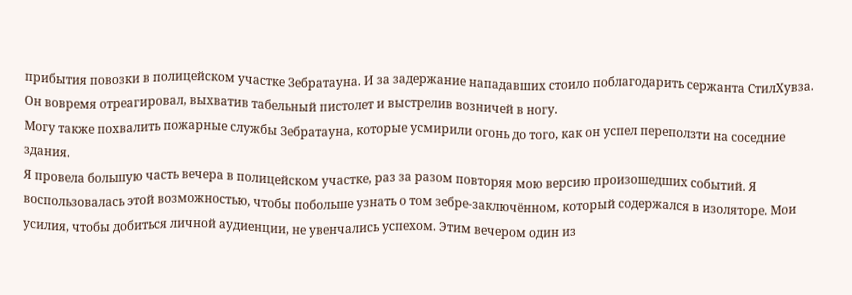прибытия повозки в полицейском участке Зебратауна. И за задержание нападавших стоило поблагодарить сержанта СтилХувза. Он вовремя отреагировал, выхватив табельный пистолет и выстрелив возничей в ногу.
Могу также похвалить пожарные службы Зебратауна, которые усмирили огонь до того, как он успел переползти на соседние здания.
Я провела большую часть вечера в полицейском участке, раз за разом повторяя мою версию произошедших событий. Я воспользовалась этой возможностью, чтобы побольше узнать о том зебре-заключённом, который содержался в изоляторе. Мои усилия, чтобы добиться личной аудиенции, не увенчались успехом. Этим вечером один из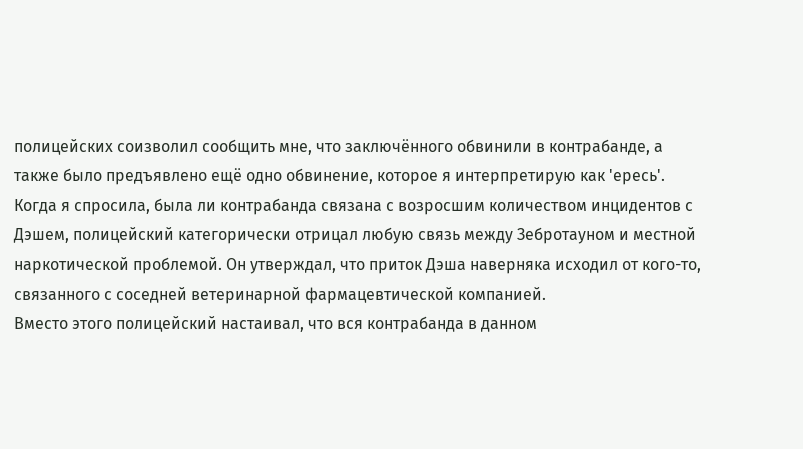полицейских соизволил сообщить мне, что заключённого обвинили в контрабанде, а также было предъявлено ещё одно обвинение, которое я интерпретирую как 'ересь'.
Когда я спросила, была ли контрабанда связана с возросшим количеством инцидентов с Дэшем, полицейский категорически отрицал любую связь между Зебротауном и местной наркотической проблемой. Он утверждал, что приток Дэша наверняка исходил от кого-то, связанного с соседней ветеринарной фармацевтической компанией.
Вместо этого полицейский настаивал, что вся контрабанда в данном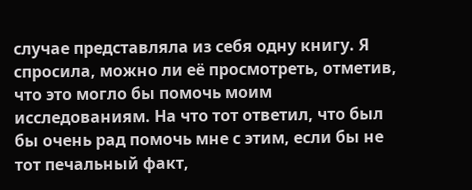случае представляла из себя одну книгу. Я спросила, можно ли её просмотреть, отметив, что это могло бы помочь моим исследованиям. На что тот ответил, что был бы очень рад помочь мне с этим, если бы не тот печальный факт,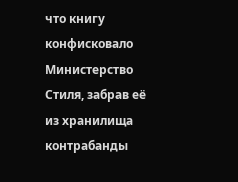что книгу конфисковало Министерство Стиля, забрав её из хранилища контрабанды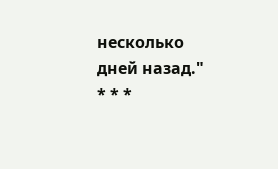несколько дней назад."
* * *